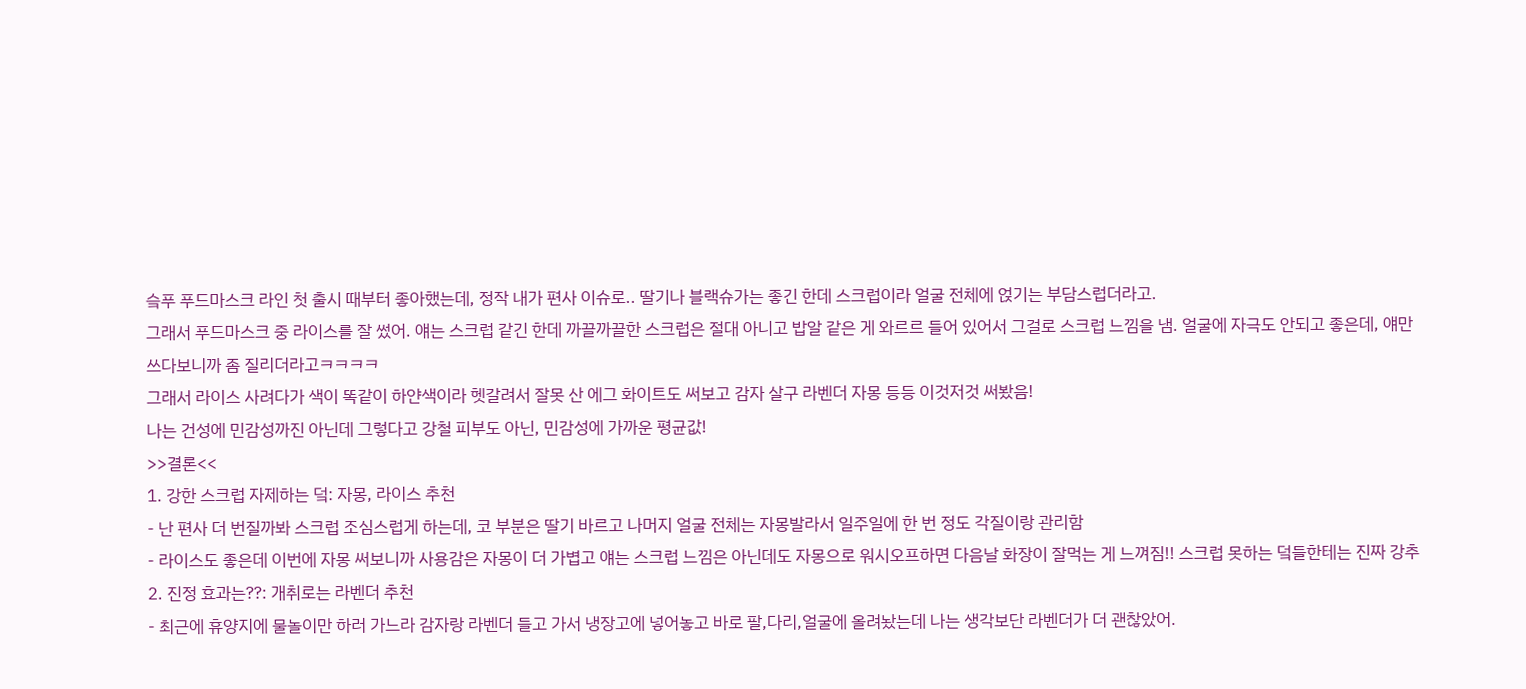슼푸 푸드마스크 라인 첫 출시 때부터 좋아했는데, 정작 내가 편사 이슈로.. 딸기나 블랙슈가는 좋긴 한데 스크럽이라 얼굴 전체에 얹기는 부담스럽더라고.
그래서 푸드마스크 중 라이스를 잘 썼어. 얘는 스크럽 같긴 한데 까끌까끌한 스크럽은 절대 아니고 밥알 같은 게 와르르 들어 있어서 그걸로 스크럽 느낌을 냄. 얼굴에 자극도 안되고 좋은데, 얘만 쓰다보니까 좀 질리더라고ㅋㅋㅋㅋ
그래서 라이스 사려다가 색이 똑같이 하얀색이라 헷갈려서 잘못 산 에그 화이트도 써보고 감자 살구 라벤더 자몽 등등 이것저것 써봤음!
나는 건성에 민감성까진 아닌데 그렇다고 강철 피부도 아닌, 민감성에 가까운 평균값!
>>결론<<
1. 강한 스크럽 자제하는 덬: 자몽, 라이스 추천
- 난 편사 더 번질까봐 스크럽 조심스럽게 하는데, 코 부분은 딸기 바르고 나머지 얼굴 전체는 자몽발라서 일주일에 한 번 정도 각질이랑 관리함
- 라이스도 좋은데 이번에 자몽 써보니까 사용감은 자몽이 더 가볍고 얘는 스크럽 느낌은 아닌데도 자몽으로 워시오프하면 다음날 화장이 잘먹는 게 느껴짐!! 스크럽 못하는 덬들한테는 진짜 강추
2. 진정 효과는??: 개취로는 라벤더 추천
- 최근에 휴양지에 물놀이만 하러 가느라 감자랑 라벤더 들고 가서 냉장고에 넣어놓고 바로 팔,다리,얼굴에 올려놨는데 나는 생각보단 라벤더가 더 괜찮았어.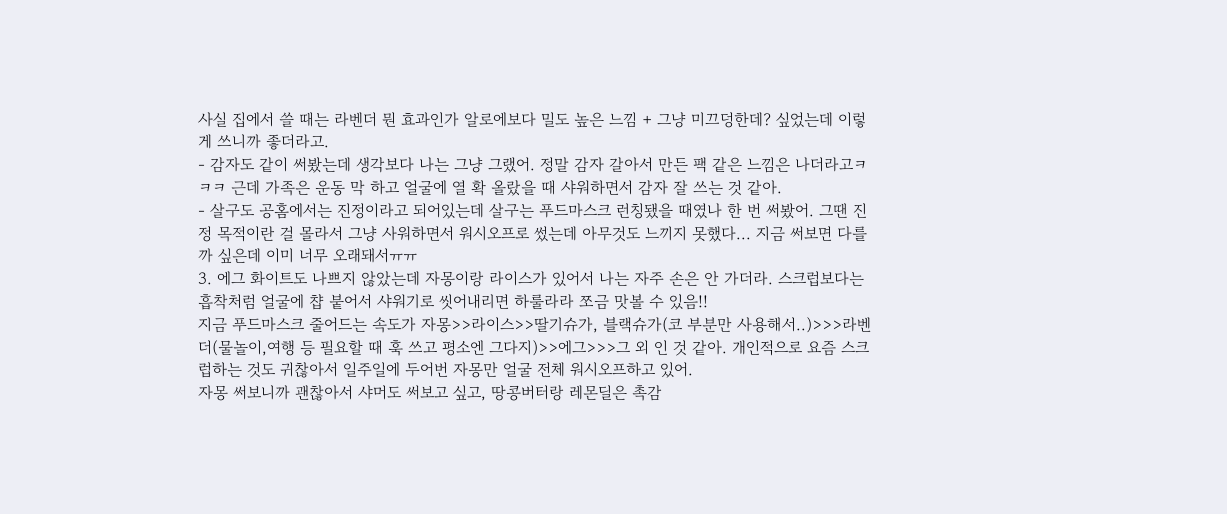사실 집에서 쓸 때는 라벤더 뭔 효과인가 알로에보다 밀도 높은 느낌 + 그냥 미끄덩한데? 싶었는데 이렇게 쓰니까 좋더라고.
- 감자도 같이 써봤는데 생각보다 나는 그냥 그랬어. 정말 감자 갈아서 만든 팩 같은 느낌은 나더라고ㅋㅋㅋ 근데 가족은 운동 막 하고 얼굴에 열 확 올랐을 때 샤워하면서 감자 잘 쓰는 것 같아.
- 살구도 공홈에서는 진정이라고 되어있는데 살구는 푸드마스크 런칭됐을 때였나 한 번 써봤어. 그땐 진정 목적이란 걸 몰라서 그냥 사워하면서 워시오프로 썼는데 아무것도 느끼지 못했다... 지금 써보면 다를까 싶은데 이미 너무 오래돼서ㅠㅠ
3. 에그 화이트도 나쁘지 않았는데 자몽이랑 라이스가 있어서 나는 자주 손은 안 가더라. 스크럽보다는 흡착처럼 얼굴에 챱 붙어서 샤워기로 씻어내리면 하룰라라 쪼금 맛볼 수 있음!!
지금 푸드마스크 줄어드는 속도가 자몽>>라이스>>딸기슈가, 블랙슈가(코 부분만 사용해서..)>>>라벤더(물놀이,여행 등 필요할 때 훅 쓰고 평소엔 그다지)>>에그>>>그 외 인 것 같아. 개인적으로 요즘 스크럽하는 것도 귀찮아서 일주일에 두어번 자몽만 얼굴 전체 워시오프하고 있어.
자몽 써보니까 괜찮아서 샤머도 써보고 싶고, 땅콩버터랑 레몬딜은 촉감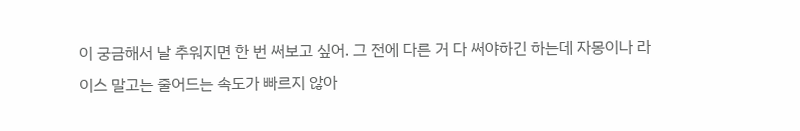이 궁금해서 날 추워지면 한 번 써보고 싶어. 그 전에 다른 거 다 써야하긴 하는데 자몽이나 라이스 말고는 줄어드는 속도가 빠르지 않아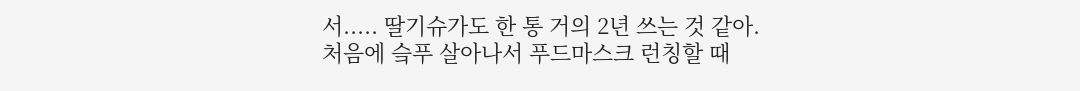서..... 딸기슈가도 한 통 거의 2년 쓰는 것 같아.
처음에 슼푸 살아나서 푸드마스크 런칭할 때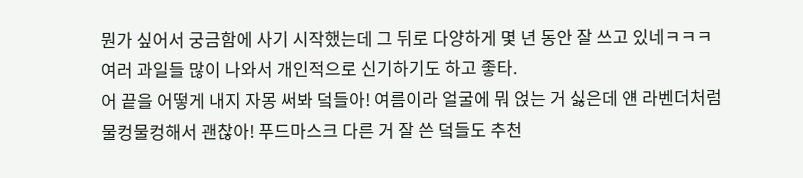뭔가 싶어서 궁금함에 사기 시작했는데 그 뒤로 다양하게 몇 년 동안 잘 쓰고 있네ㅋㅋㅋ 여러 과일들 많이 나와서 개인적으로 신기하기도 하고 좋타.
어 끝을 어떻게 내지 자몽 써봐 덬들아! 여름이라 얼굴에 뭐 얹는 거 싫은데 얜 라벤더처럼 물컹물컹해서 괜찮아! 푸드마스크 다른 거 잘 쓴 덬들도 추천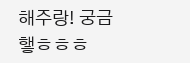해주랑! 궁금햏ㅎㅎㅎ